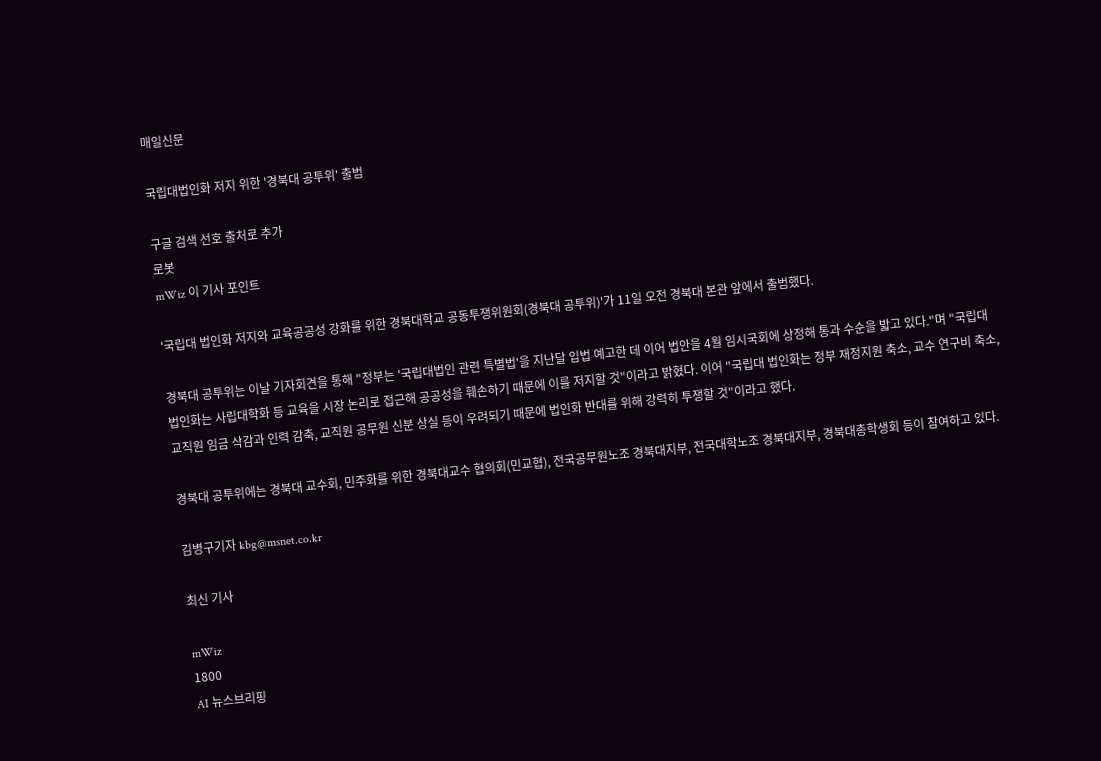매일신문

국립대법인화 저지 위한 '경북대 공투위' 출범

구글 검색 선호 출처로 추가
로봇
mWiz 이 기사 포인트

'국립대 법인화 저지와 교육공공성 강화를 위한 경북대학교 공동투쟁위원회(경북대 공투위)'가 11일 오전 경북대 본관 앞에서 출범했다.

경북대 공투위는 이날 기자회견을 통해 "정부는 '국립대법인 관련 특별법'을 지난달 입법 예고한 데 이어 법안을 4월 임시국회에 상정해 통과 수순을 밟고 있다."며 "국립대 법인화는 사립대학화 등 교육을 시장 논리로 접근해 공공성을 훼손하기 때문에 이를 저지할 것"이라고 밝혔다. 이어 "국립대 법인화는 정부 재정지원 축소, 교수 연구비 축소, 교직원 임금 삭감과 인력 감축, 교직원 공무원 신분 상실 등이 우려되기 때문에 법인화 반대를 위해 강력히 투쟁할 것"이라고 했다.

경북대 공투위에는 경북대 교수회, 민주화를 위한 경북대교수 협의회(민교협), 전국공무원노조 경북대지부, 전국대학노조 경북대지부, 경북대총학생회 등이 참여하고 있다.

김병구기자 kbg@msnet.co.kr

최신 기사

mWiz
1800
AI 뉴스브리핑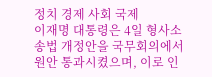정치 경제 사회 국제
이재명 대통령은 4일 형사소송법 개정안을 국무회의에서 원안 통과시켰으며, 이로 인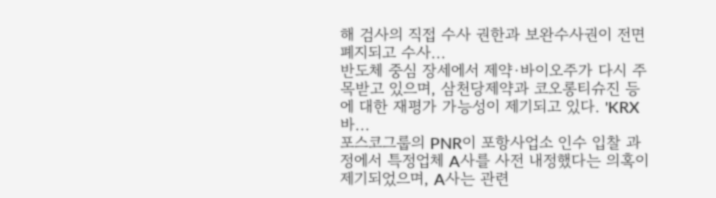해 검사의 직접 수사 권한과 보완수사권이 전면 폐지되고 수사...
반도체 중심 장세에서 제약·바이오주가 다시 주목받고 있으며, 삼천당제약과 코오롱티슈진 등에 대한 재평가 가능성이 제기되고 있다. 'KRX 바...
포스코그룹의 PNR이 포항사업소 인수 입찰 과정에서 특정업체 A사를 사전 내정했다는 의혹이 제기되었으며, A사는 관련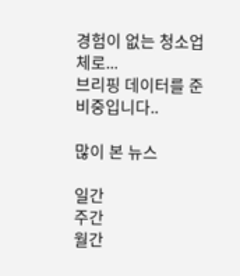경험이 없는 청소업체로...
브리핑 데이터를 준비중입니다..

많이 본 뉴스

일간
주간
월간